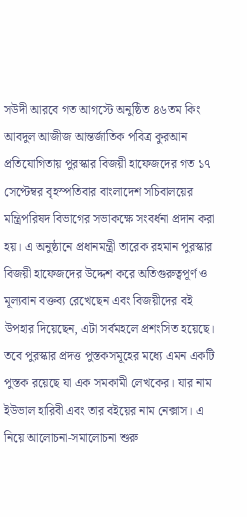সউদী আরবে গত আগস্টে অনুষ্ঠিত ৪৬তম কিং আবদুল আজীজ আন্তর্জাতিক পবিত্র কুরআন প্রতিযোগিতায় পুরস্কার বিজয়ী হাফেজদের গত ১৭ সেপ্টেম্বর বৃহস্পতিবার বাংলাদেশ সচিবালয়ের মন্ত্রিপরিষদ বিভাগের সভাকক্ষে সংবর্ধনা প্রদান করা হয়। এ অনুষ্ঠানে প্রধানমন্ত্রী তারেক রহমান পুরস্কার বিজয়ী হাফেজদের উদ্দেশ করে অতিগুরুত্বপূর্ণ ও মূল্যবান বক্তব্য রেখেছেন এবং বিজয়ীদের বই উপহার দিয়েছেন, এটা সর্বমহলে প্রশংসিত হয়েছে। তবে পুরস্কার প্রদত্ত পুস্তকসমূহের মধ্যে এমন একটি পুস্তক রয়েছে যা এক সমকামী লেখকের। যার নাম ইউভাল হারিবী এবং তার বইয়ের নাম নেক্সাস। এ নিয়ে আলোচনা-সমালোচনা শুরু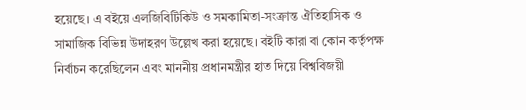হয়েছে। এ বইয়ে এলজিবিটিকিউ ও সমকামিতা-সংক্রান্ত ঐতিহাসিক ও সামাজিক বিভিন্ন উদাহরণ উল্লেখ করা হয়েছে। বইটি কারা বা কোন কর্তৃপক্ষ নির্বাচন করেছিলেন এবং মাননীয় প্রধানমন্ত্রীর হাত দিয়ে বিশ্ববিজয়ী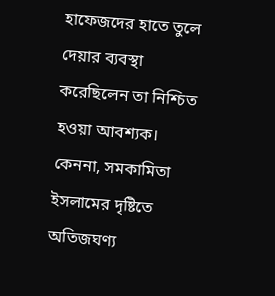হাফেজদের হাতে তুলে দেয়ার ব্যবস্থা করেছিলেন তা নিশ্চিত হওয়া আবশ্যক।
কেননা, সমকামিতা ইসলামের দৃষ্টিতে অতিজঘণ্য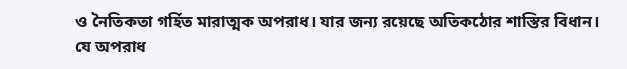ও নৈতিকতা গর্হিত মারাত্মক অপরাধ। যার জন্য রয়েছে অতিকঠোর শাস্তির বিধান। যে অপরাধ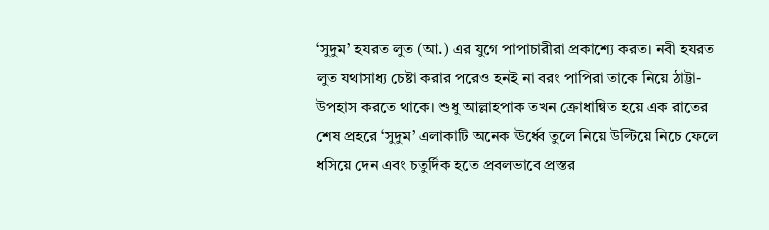‘সুদুম’ হযরত লুত (আ.) এর যুগে পাপাচারীরা প্রকাশ্যে করত। নবী হযরত লুত যথাসাধ্য চেষ্টা করার পরেও হনই না বরং পাপিরা তাকে নিয়ে ঠাট্টা-উপহাস করতে থাকে। শুধু আল্লাহপাক তখন ক্রোধান্বিত হয়ে এক রাতের শেষ প্রহরে ‘সুদুম’ এলাকাটি অনেক ঊর্ধ্বে তুলে নিয়ে উল্টিয়ে নিচে ফেলে ধসিয়ে দেন এবং চতুর্দিক হতে প্রবলভাবে প্রস্তর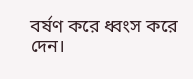বর্ষণ করে ধ্বংস করে দেন।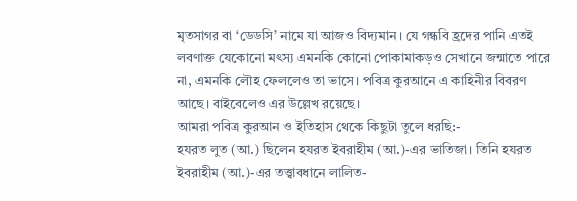মৃতসাগর বা ‘ডেডসি’ নামে যা আজও বিদ্যমান। যে গন্ধবি হ্রদের পানি এতই লবণাক্ত যেকোনো মৎস্য এমনকি কোনো পোকামাকড়ও সেখানে জন্মাতে পারে না, এমনকি লৌহ ফেললেও তা ভাসে। পবিত্র কুরআনে এ কাহিনীর বিবরণ আছে। বাইবেলেও এর উল্লেখ রয়েছে।
আমরা পবিত্র কুরআন ও ইতিহাস থেকে কিছুটা তুলে ধরছি:-
হযরত লুত (আ.) ছিলেন হযরত ইবরাহীম (আ.)-এর ভাতিজা। তিনি হযরত ইবরাহীম (আ.)-এর তত্ত্বাবধানে লালিত-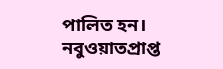পালিত হন। নবুওয়াতপ্রাপ্ত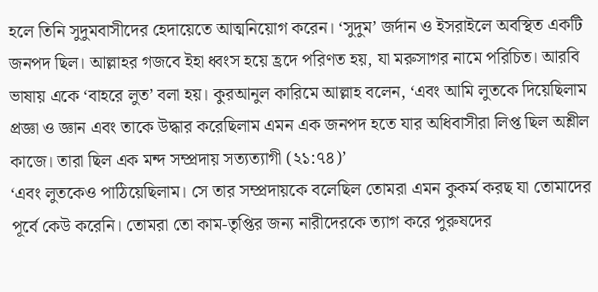হলে তিনি সুদুমবাসীদের হেদায়েতে আত্মনিয়োগ করেন। ‘সুদুম’ জর্দান ও ইসরাইলে অবস্থিত একটি জনপদ ছিল। আল্লাহর গজবে ইহা ধ্বংস হয়ে হ্রদে পরিণত হয়, যা মরুসাগর নামে পরিচিত। আরবি ভাষায় একে ‘বাহরে লুত’ বলা হয়। কুরআনুল কারিমে আল্লাহ বলেন, ‘এবং আমি লুতকে দিয়েছিলাম প্রজ্ঞা ও জ্ঞান এবং তাকে উদ্ধার করেছিলাম এমন এক জনপদ হতে যার অধিবাসীরা লিপ্ত ছিল অশ্লীল কাজে। তারা ছিল এক মন্দ সম্প্রদায় সত্যত্যাগী (২১:৭৪)’
‘এবং লুতকেও পাঠিয়েছিলাম। সে তার সম্প্রদায়কে বলেছিল তোমরা এমন কুকর্ম করছ যা তোমাদের পূর্বে কেউ করেনি। তোমরা তো কাম-তৃপ্তির জন্য নারীদেরকে ত্যাগ করে পুরুষদের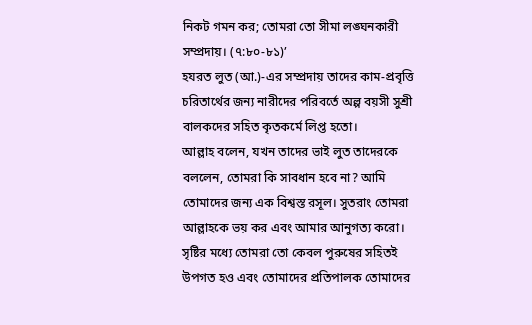নিকট গমন কর; তোমরা তো সীমা লঙ্ঘনকারী সম্প্রদায়। (৭:৮০-৮১)’
হযরত লুত (আ.)-এর সম্প্রদায় তাদের কাম-প্রবৃত্তি চরিতার্থের জন্য নারীদের পরিবর্তে অল্প বয়সী সুশ্রী বালকদের সহিত কৃতকর্মে লিপ্ত হতো।
আল্লাহ বলেন, যখন তাদের ভাই লুত তাদেরকে বললেন, তোমরা কি সাবধান হবে না? আমি তোমাদের জন্য এক বিশ্বস্ত রসূল। সুতরাং তোমরা আল্লাহকে ভয় কর এবং আমার আনুগত্য করো।
সৃষ্টির মধ্যে তোমরা তো কেবল পুরুষের সহিতই উপগত হও এবং তোমাদের প্রতিপালক তোমাদের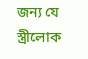জন্য যে স্ত্রীলোক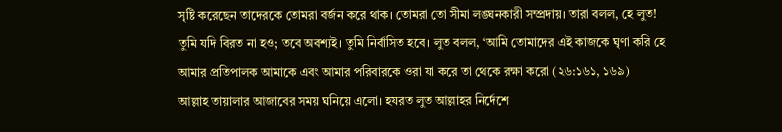সৃষ্টি করেছেন তাদেরকে তোমরা বর্জন করে থাক। তোমরা তো সীমা লঙ্ঘনকারী সম্প্রদায়। তারা বলল, হে লুত! তুমি যদি বিরত না হও; তবে অবশ্যই। তুমি নির্বাসিত হবে। লুত বলল, ‘আমি তোমাদের এই কাজকে ঘৃণা করি হে আমার প্রতিপালক আমাকে এবং আমার পরিবারকে ওরা যা করে তা থেকে রক্ষা করো (২৬:১৬১, ১৬৯)
আল্লাহ তায়ালার আজাবের সময় ঘনিয়ে এলো। হযরত লুত আল্লাহর নির্দেশে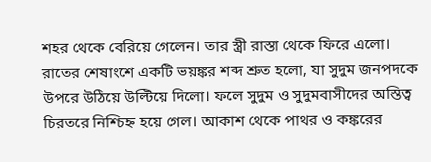শহর থেকে বেরিয়ে গেলেন। তার স্ত্রী রাস্তা থেকে ফিরে এলো।
রাতের শেষাংশে একটি ভয়ঙ্কর শব্দ শ্রুত হলো, যা সুদুম জনপদকে উপরে উঠিয়ে উল্টিয়ে দিলো। ফলে সুদুম ও সুদুমবাসীদের অস্তিত্ব চিরতরে নিশ্চিহ্ন হয়ে গেল। আকাশ থেকে পাথর ও কঙ্করের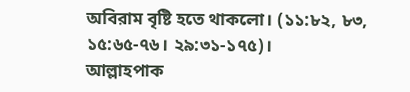অবিরাম বৃষ্টি হতে থাকলো। (১১:৮২, ৮৩, ১৫:৬৫-৭৬। ২৯:৩১-১৭৫)।
আল্লাহপাক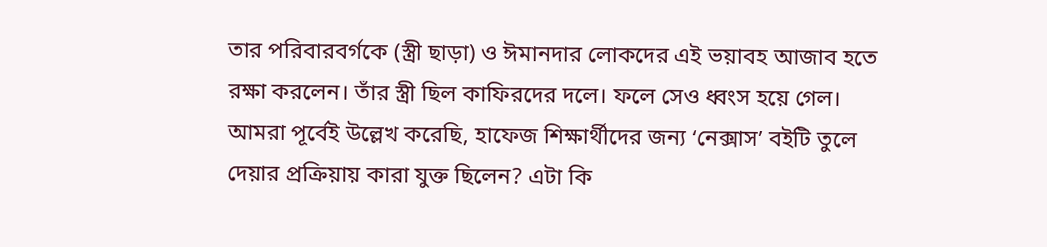তার পরিবারবর্গকে (স্ত্রী ছাড়া) ও ঈমানদার লোকদের এই ভয়াবহ আজাব হতে রক্ষা করলেন। তাঁর স্ত্রী ছিল কাফিরদের দলে। ফলে সেও ধ্বংস হয়ে গেল।
আমরা পূর্বেই উল্লেখ করেছি, হাফেজ শিক্ষার্থীদের জন্য ‘নেক্সাস’ বইটি তুলে দেয়ার প্রক্রিয়ায় কারা যুক্ত ছিলেন? এটা কি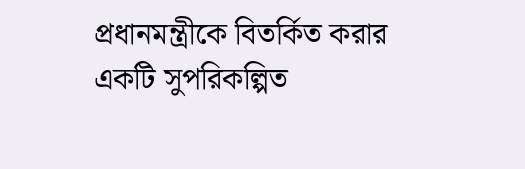প্রধানমন্ত্রীকে বিতর্কিত করার একটি সুপরিকল্পিত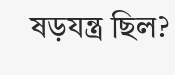ষড়যন্ত্র ছিল?